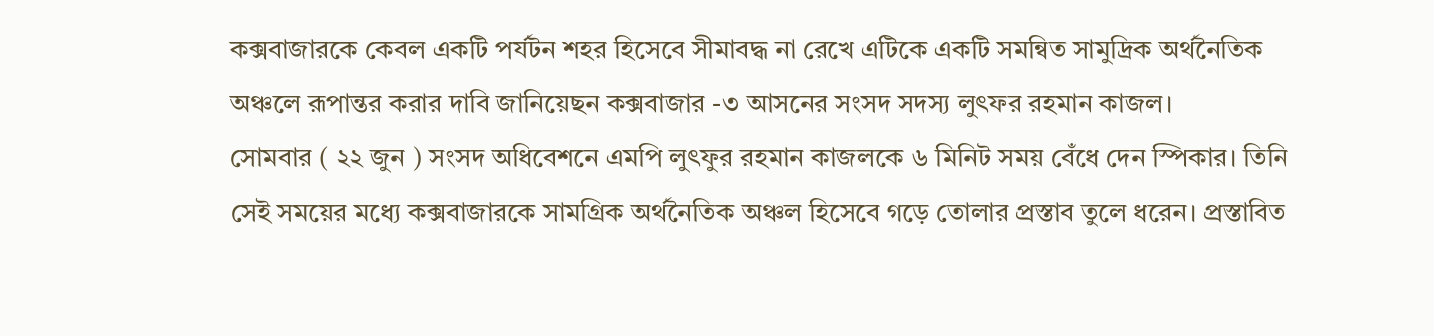কক্সবাজারকে কেবল একটি পর্যটন শহর হিসেবে সীমাবদ্ধ না রেখে এটিকে একটি সমন্বিত সামুদ্রিক অর্থনৈতিক অঞ্চলে রূপান্তর করার দাবি জানিয়েছন কক্সবাজার -৩ আসনের সংসদ সদস্য লুৎফর রহমান কাজল।
সোমবার ( ২২ জুন ) সংসদ অধিবেশনে এমপি লুৎফুর রহমান কাজলকে ৬ মিনিট সময় বেঁধে দেন স্পিকার। তিনি সেই সময়ের মধ্যে কক্সবাজারকে সামগ্রিক অর্থনৈতিক অঞ্চল হিসেবে গড়ে তোলার প্রস্তাব তুলে ধরেন। প্রস্তাবিত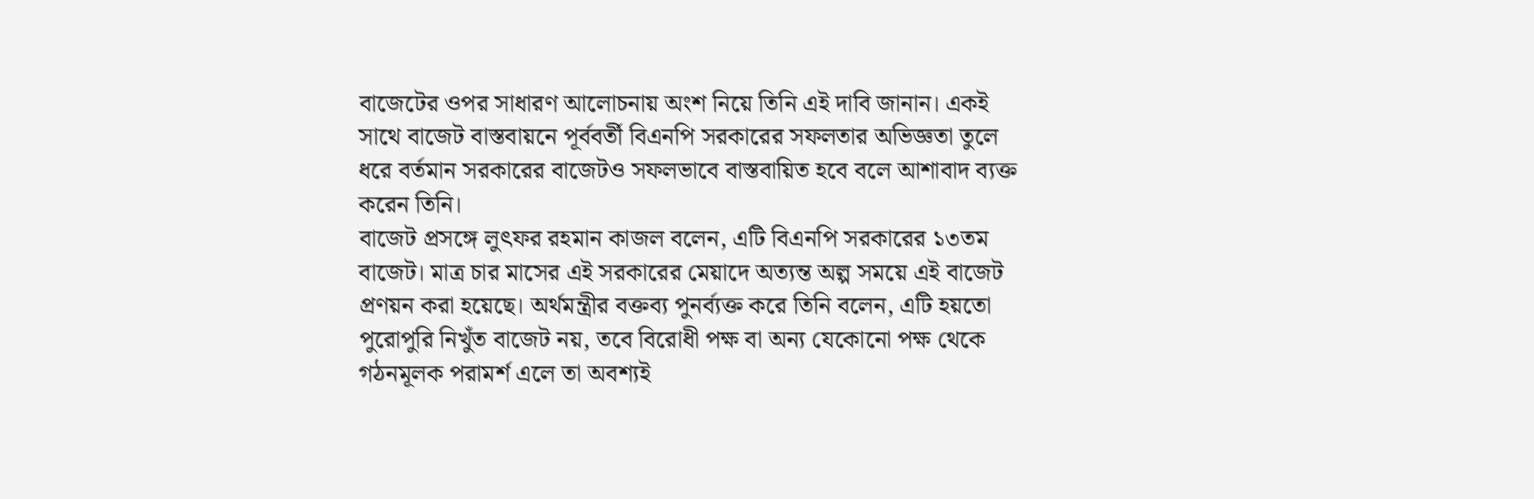বাজেটের ওপর সাধারণ আলোচনায় অংশ নিয়ে তিনি এই দাবি জানান। একই সাথে বাজেট বাস্তবায়নে পূর্ববর্তী বিএনপি সরকারের সফলতার অভিজ্ঞতা তুলে ধরে বর্তমান সরকারের বাজেটও সফলভাবে বাস্তবায়িত হবে বলে আশাবাদ ব্যক্ত করেন তিনি।
বাজেট প্রসঙ্গে লুৎফর রহমান কাজল বলেন, এটি বিএনপি সরকারের ১৩তম বাজেট। মাত্র চার মাসের এই সরকারের মেয়াদে অত্যন্ত অল্প সময়ে এই বাজেট প্রণয়ন করা হয়েছে। অর্থমন্ত্রীর বক্তব্য পুনর্ব্যক্ত করে তিনি বলেন, এটি হয়তো পুরোপুরি নিখুঁত বাজেট নয়, তবে বিরোধী পক্ষ বা অন্য যেকোনো পক্ষ থেকে গঠনমূলক পরামর্শ এলে তা অবশ্যই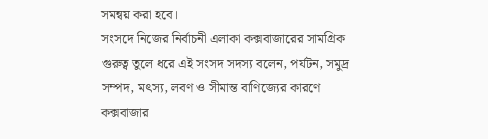সমন্বয় করা হবে।
সংসদে নিজের নির্বাচনী এলাকা কক্সবাজারের সামগ্রিক গুরুত্ব তুলে ধরে এই সংসদ সদস্য বলেন, পর্যটন, সমুদ্র সম্পদ, মৎস্য, লবণ ও সীমান্ত বাণিজ্যের কারণে কক্সবাজার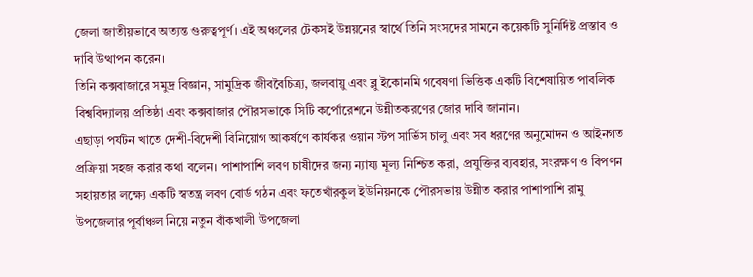জেলা জাতীয়ভাবে অত্যন্ত গুরুত্বপূর্ণ। এই অঞ্চলের টেকসই উন্নয়নের স্বার্থে তিনি সংসদের সামনে কয়েকটি সুনির্দিষ্ট প্রস্তাব ও দাবি উত্থাপন করেন।
তিনি কক্সবাজারে সমুদ্র বিজ্ঞান, সামুদ্রিক জীববৈচিত্র্য, জলবায়ু এবং ব্লু ইকোনমি গবেষণা ভিত্তিক একটি বিশেষায়িত পাবলিক বিশ্ববিদ্যালয় প্রতিষ্ঠা এবং কক্সবাজার পৌরসভাকে সিটি কর্পোরেশনে উন্নীতকরণের জোর দাবি জানান।
এছাড়া পর্যটন খাতে দেশী-বিদেশী বিনিয়োগ আকর্ষণে কার্যকর ওয়ান স্টপ সার্ভিস চালু এবং সব ধরণের অনুমোদন ও আইনগত প্রক্রিয়া সহজ করার কথা বলেন। পাশাপাশি লবণ চাষীদের জন্য ন্যায্য মূল্য নিশ্চিত করা, প্রযুক্তির ব্যবহার, সংরক্ষণ ও বিপণন সহায়তার লক্ষ্যে একটি স্বতন্ত্র লবণ বোর্ড গঠন এবং ফতেখাঁরকুল ইউনিয়নকে পৌরসভায় উন্নীত করার পাশাপাশি রামু উপজেলার পূর্বাঞ্চল নিয়ে নতুন বাঁকখালী উপজেলা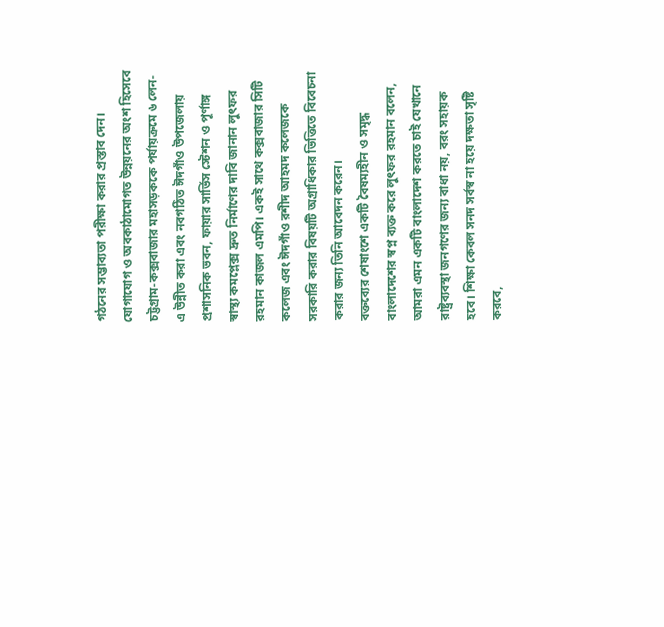গঠনের সম্ভাব্যতা পরীক্ষা করার প্রস্তাব দেন।
যোগাযোগ ও অবকাঠামোগত উন্নয়নের অংশ হিসেবে চট্টগ্রাম-কক্সবাজার মহাসড়ককে পর্যায়ক্রমে ৬ লেন-এ উন্নীত করা এবং নবগঠিত ঈদগাঁও উপজেলায় প্রশাসনিক ভবন, ফায়ার সার্ভিস স্টেশন ও পূর্ণাঙ্গ স্বাস্থ্য কমপ্লেক্স দ্রুত নির্মাণের দাবি জানান লুৎফর রহমান কাজল এমপি। একই সাথে কক্সবাজার সিটি কলেজ এবং ঈদগাঁও রশীদ আহমদ কলেজকে সরকারি করার বিষয়টি অগ্রাধিকার ভিত্তিতে বিবেচনা করার জন্য তিনি আবেদন করেন।
বক্তব্যের শেষাংশে একটি বৈষম্যহীন ও সমৃদ্ধ বাংলাদেশের স্বপ্ন ব্যক্ত করে লুৎফর রহমান বলেন, আমরা এমন একটি বাংলাদেশ করতে চাই যেখানে রাষ্ট্রব্যবস্থা জনগণের জন্য বাধা নয়, বরং সহায়ক হবে। শিক্ষা কেবল সনদ সর্বস্ব না হয়ে দক্ষতা সৃষ্টি করবে,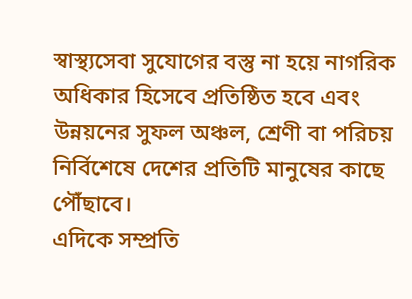স্বাস্থ্যসেবা সুযোগের বস্তু না হয়ে নাগরিক অধিকার হিসেবে প্রতিষ্ঠিত হবে এবং উন্নয়নের সুফল অঞ্চল, শ্রেণী বা পরিচয় নির্বিশেষে দেশের প্রতিটি মানুষের কাছে পৌঁছাবে।
এদিকে সম্প্রতি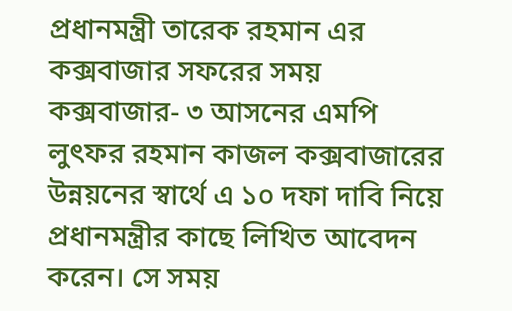প্রধানমন্ত্রী তারেক রহমান এর কক্সবাজার সফরের সময় কক্সবাজার- ৩ আসনের এমপি লুৎফর রহমান কাজল কক্সবাজারের উন্নয়নের স্বার্থে এ ১০ দফা দাবি নিয়ে প্রধানমন্ত্রীর কাছে লিখিত আবেদন করেন। সে সময়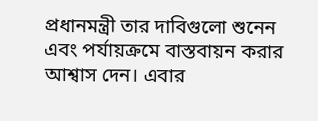প্রধানমন্ত্রী তার দাবিগুলো শুনেন এবং পর্যায়ক্রমে বাস্তবায়ন করার আশ্বাস দেন। এবার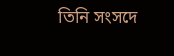তিনি সংসদে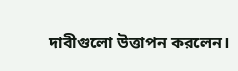দাবীগুলো উত্তাপন করলেন।